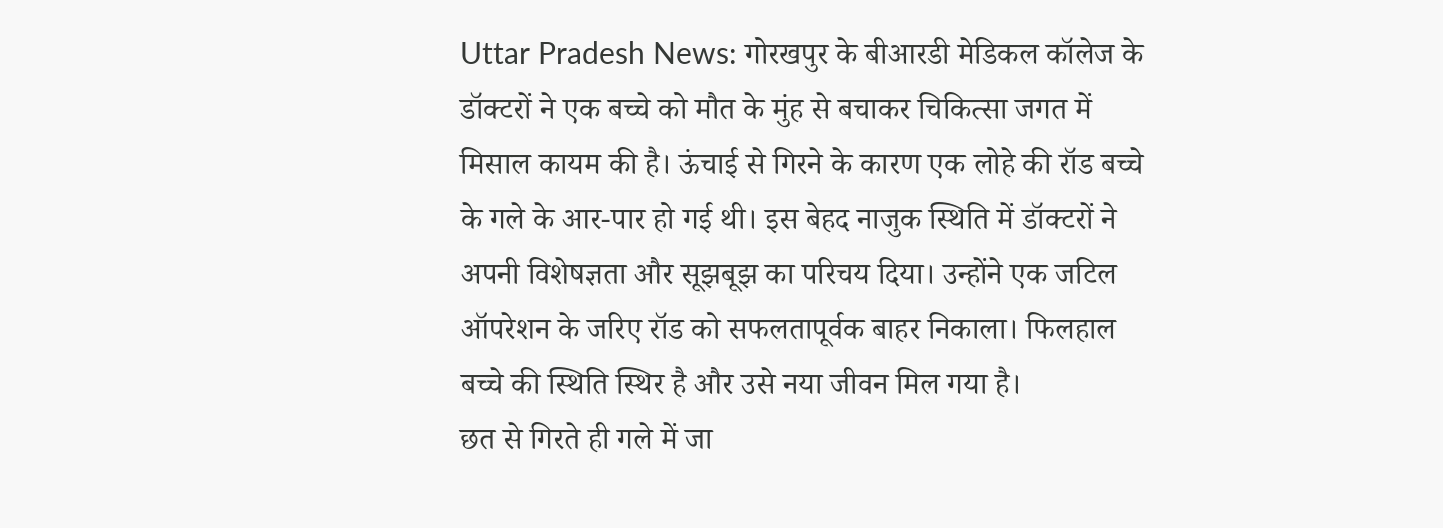Uttar Pradesh News: गोरखपुर के बीआरडी मेडिकल कॉलेज के डॉक्टरों ने एक बच्चे को मौत के मुंह से बचाकर चिकित्सा जगत में मिसाल कायम की है। ऊंचाई से गिरने के कारण एक लोहे की रॉड बच्चे के गले के आर-पार हो गई थी। इस बेहद नाजुक स्थिति में डॉक्टरों ने अपनी विशेषज्ञता और सूझबूझ का परिचय दिया। उन्होंने एक जटिल ऑपरेशन के जरिए रॉड को सफलतापूर्वक बाहर निकाला। फिलहाल बच्चे की स्थिति स्थिर है और उसे नया जीवन मिल गया है।
छत से गिरते ही गले में जा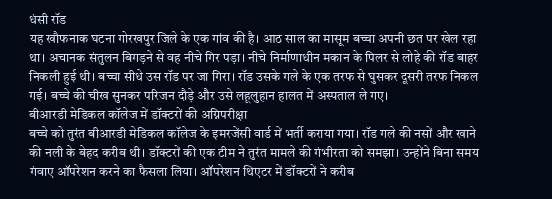धंसी रॉड
यह खौफनाक घटना गोरखपुर जिले के एक गांव की है। आठ साल का मासूम बच्चा अपनी छत पर खेल रहा था। अचानक संतुलन बिगड़ने से वह नीचे गिर पड़ा। नीचे निर्माणाधीन मकान के पिलर से लोहे की रॉड बाहर निकली हुई थी। बच्चा सीधे उस रॉड पर जा गिरा। रॉड उसके गले के एक तरफ से घुसकर दूसरी तरफ निकल गई। बच्चे की चीख सुनकर परिजन दौड़े और उसे लहूलुहान हालत में अस्पताल ले गए।
बीआरडी मेडिकल कॉलेज में डॉक्टरों की अग्निपरीक्षा
बच्चे को तुरंत बीआरडी मेडिकल कॉलेज के इमरजेंसी वार्ड में भर्ती कराया गया। रॉड गले की नसों और खाने की नली के बेहद करीब थी। डॉक्टरों की एक टीम ने तुरंत मामले की गंभीरता को समझा। उन्होंने बिना समय गंवाए ऑपरेशन करने का फैसला लिया। ऑपरेशन थिएटर में डॉक्टरों ने करीब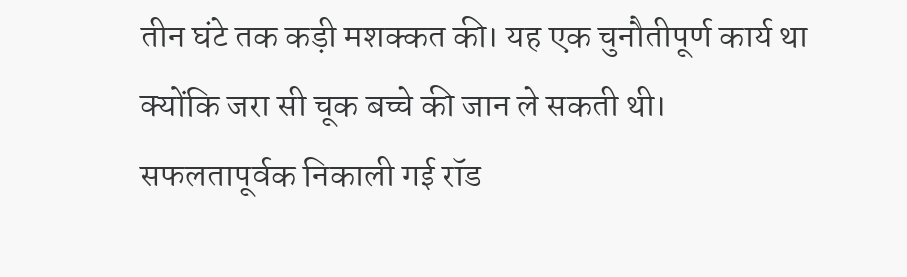तीन घंटे तक कड़ी मशक्कत की। यह एक चुनौतीपूर्ण कार्य था क्योंकि जरा सी चूक बच्चे की जान ले सकती थी।
सफलतापूर्वक निकाली गई रॉड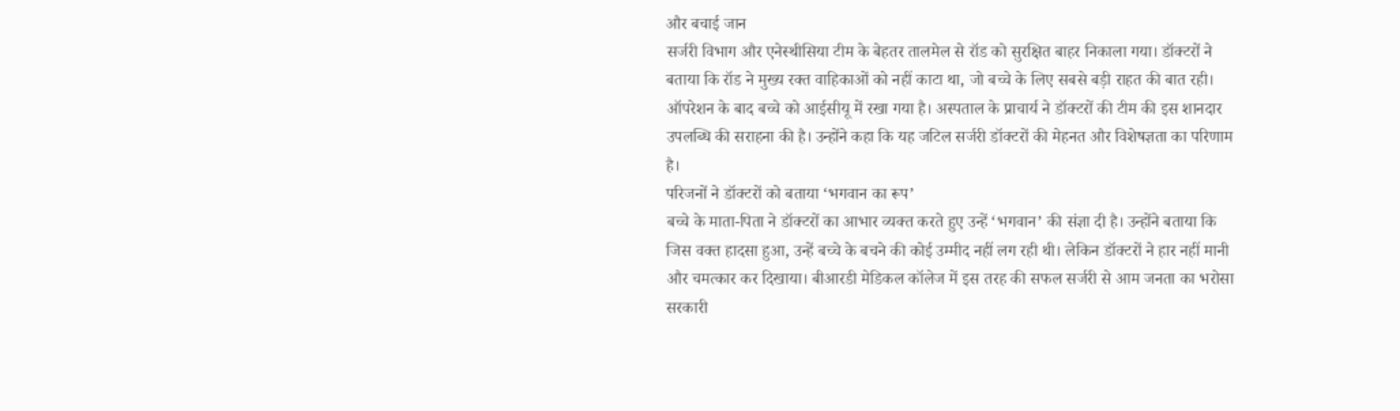और बचाई जान
सर्जरी विभाग और एनेस्थीसिया टीम के बेहतर तालमेल से रॉड को सुरक्षित बाहर निकाला गया। डॉक्टरों ने बताया कि रॉड ने मुख्य रक्त वाहिकाओं को नहीं काटा था, जो बच्चे के लिए सबसे बड़ी राहत की बात रही। ऑपरेशन के बाद बच्चे को आईसीयू में रखा गया है। अस्पताल के प्राचार्य ने डॉक्टरों की टीम की इस शानदार उपलब्धि की सराहना की है। उन्होंने कहा कि यह जटिल सर्जरी डॉक्टरों की मेहनत और विशेषज्ञता का परिणाम है।
परिजनों ने डॉक्टरों को बताया ‘भगवान का रूप’
बच्चे के माता-पिता ने डॉक्टरों का आभार व्यक्त करते हुए उन्हें ‘भगवान’ की संज्ञा दी है। उन्होंने बताया कि जिस वक्त हादसा हुआ, उन्हें बच्चे के बचने की कोई उम्मीद नहीं लग रही थी। लेकिन डॉक्टरों ने हार नहीं मानी और चमत्कार कर दिखाया। बीआरडी मेडिकल कॉलेज में इस तरह की सफल सर्जरी से आम जनता का भरोसा सरकारी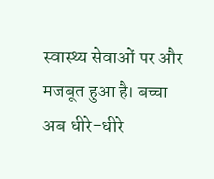स्वास्थ्य सेवाओं पर और मजबूत हुआ है। बच्चा अब धीरे-धीरे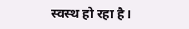स्वस्थ हो रहा है।